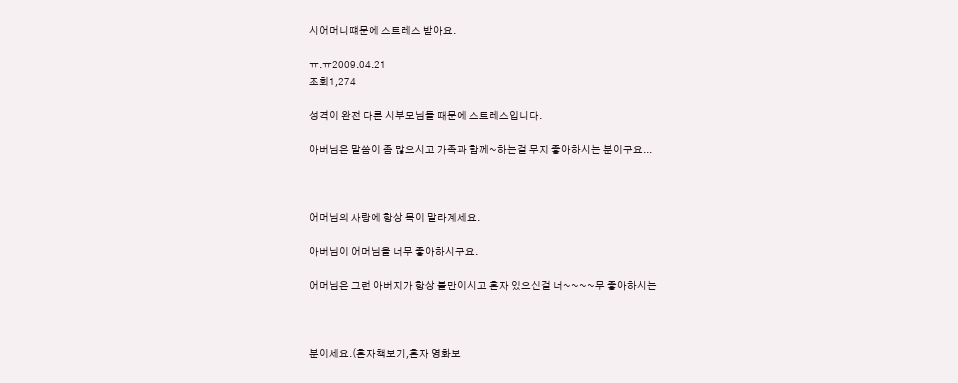시어머니떄문에 스트레스 받아요.

ㅠ.ㅠ2009.04.21
조회1,274

성격이 완전 다른 시부모님들 때문에 스트레스입니다.

아버님은 말씀이 좀 많으시고 가족과 함께~하는걸 무지 좋아하시는 분이구요...



어머님의 사랑에 항상 목이 말라계세요.

아버님이 어머님을 너무 좋아하시구요.

어머님은 그런 아버지가 항상 불만이시고 혼자 있으신걸 너~~~~무 좋아하시는



분이세요.(혼자책보기,혼자 영화보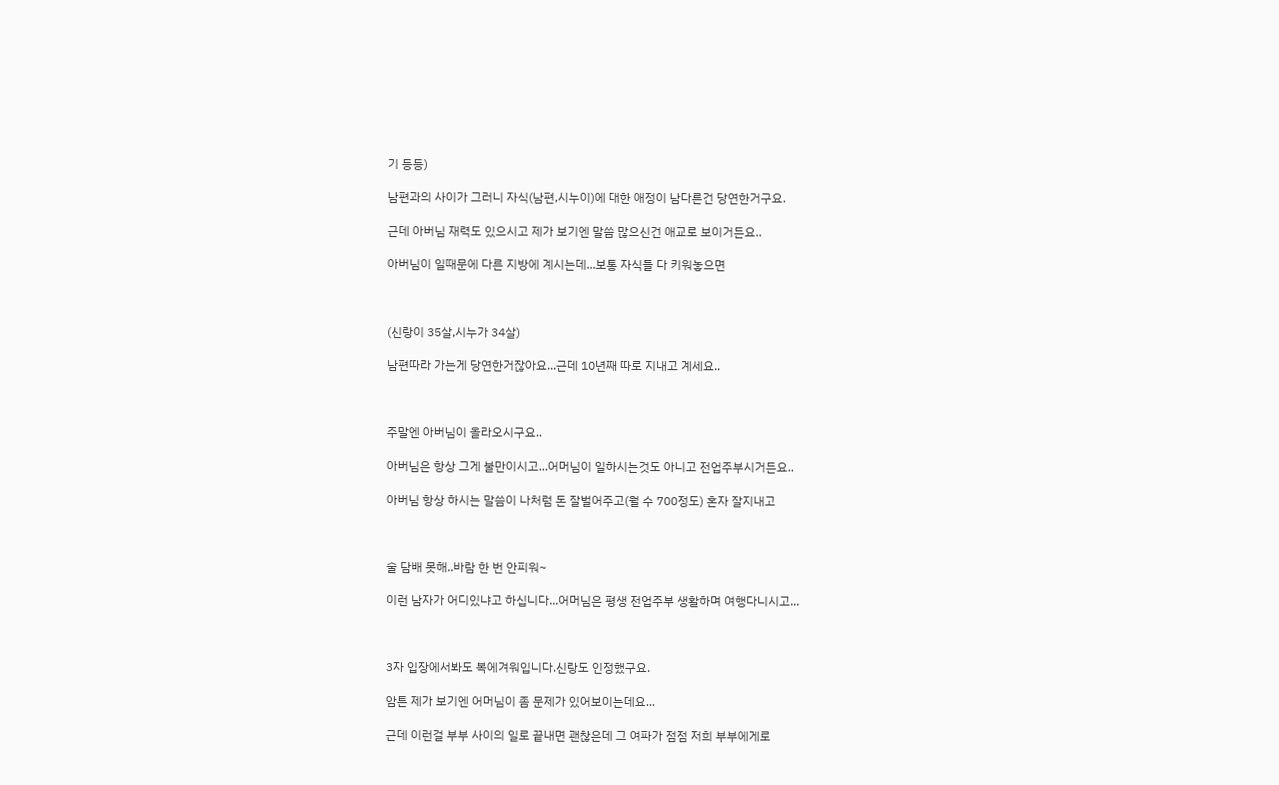기 등등)

남편과의 사이가 그러니 자식(남편,시누이)에 대한 애정이 남다른건 당연한거구요.

근데 아버님 재력도 있으시고 제가 보기엔 말씀 많으신건 애교로 보이거든요..

아버님이 일때문에 다른 지방에 계시는데...보통 자식들 다 키워놓으면



(신랑이 35살,시누가 34살)

남편따라 가는게 당연한거잖아요...근데 10년째 따로 지내고 계세요..



주말엔 아버님이 올라오시구요..

아버님은 항상 그게 불만이시고...어머님이 일하시는것도 아니고 전업주부시거든요..

아버님 항상 하시는 말씀이 나처럼 돈 잘벌어주고(월 수 700정도) 혼자 잘지내고



술 담배 못해..바람 한 번 안피워~

이런 남자가 어디있냐고 하십니다...어머님은 평생 전업주부 생활하며 여행다니시고...



3자 입장에서봐도 복에겨워입니다.신랑도 인정했구요.

암튼 제가 보기엔 어머님이 좀 문제가 있어보이는데요...

근데 이런걸 부부 사이의 일로 끝내면 괜찮은데 그 여파가 점점 저희 부부에게로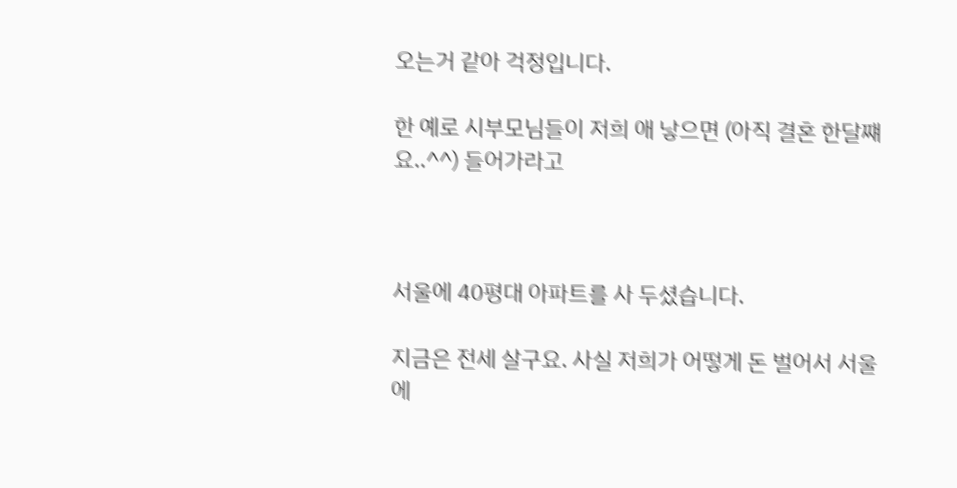오는거 같아 걱정입니다.

한 예로 시부모님들이 저희 애 낳으면 (아직 결혼 한달쨰요..^^) 들어가라고



서울에 40평대 아파트를 사 두셨습니다.

지금은 전세 살구요. 사실 저희가 어떻게 돈 벌어서 서울에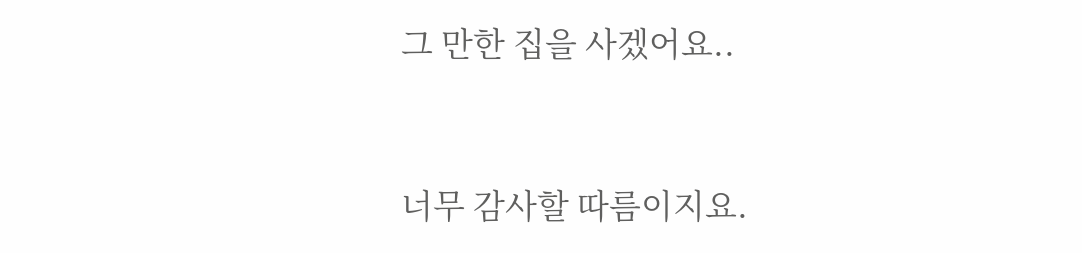그 만한 집을 사겠어요..



너무 감사할 따름이지요.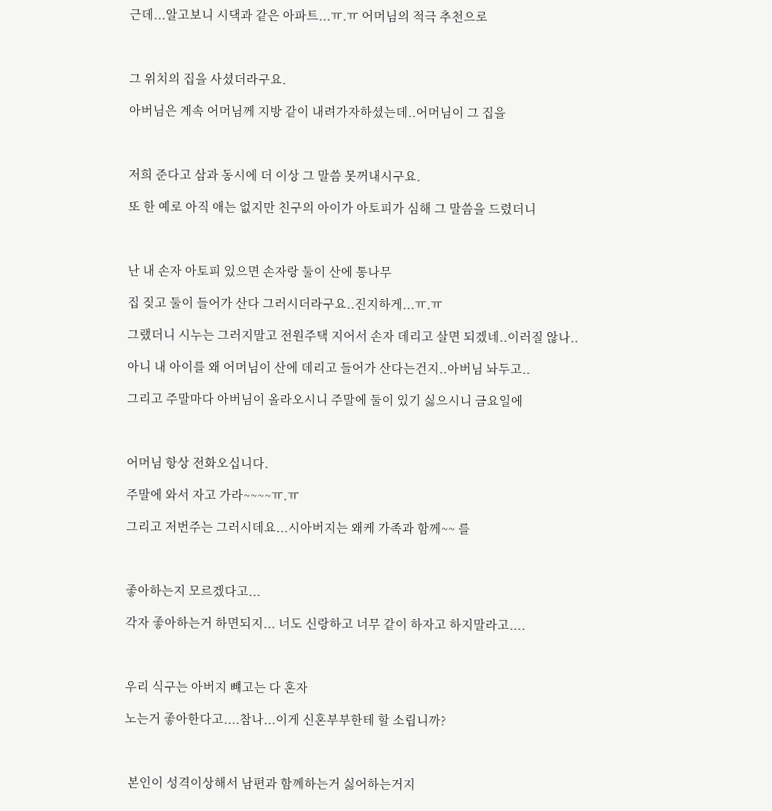근데...알고보니 시댁과 같은 아파트...ㅠ.ㅠ 어머님의 적극 추천으로



그 위치의 집을 사셨더라구요.

아버님은 계속 어머님께 지방 같이 내려가자하셨는데..어머님이 그 집을



저희 준다고 삼과 동시에 더 이상 그 말씀 못꺼내시구요.

또 한 예로 아직 애는 없지만 친구의 아이가 아토피가 심해 그 말씀을 드렸더니



난 내 손자 아토피 있으면 손자랑 둘이 산에 통나무

집 짖고 둘이 들어가 산다 그러시더라구요..진지하게...ㅠ.ㅠ

그랬더니 시누는 그러지말고 전원주택 지어서 손자 데리고 살면 되겠네..이러질 않나..

아니 내 아이를 왜 어머님이 산에 데리고 들어가 산다는건지..아버님 놔두고..

그리고 주말마다 아버님이 올라오시니 주말에 둘이 있기 싫으시니 금요일에



어머님 항상 전화오십니다.

주말에 와서 자고 가라~~~~ㅠ.ㅠ

그리고 저번주는 그러시데요...시아버지는 왜케 가족과 함께~~ 를



좋아하는지 모르겠다고...

각자 좋아하는거 하면되지... 너도 신랑하고 너무 같이 하자고 하지말라고....



우리 식구는 아버지 뺴고는 다 혼자

노는거 좋아한다고....참나...이게 신혼부부한테 할 소립니까?



 본인이 성격이상해서 남편과 함꼐하는거 싫어하는거지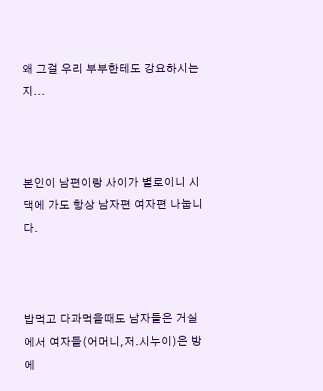왜 그걸 우리 부부한테도 강요하시는지...



본인이 남편이랑 사이가 별로이니 시댁에 가도 항상 남자편 여자편 나눕니다.



밥먹고 다과먹을때도 남자들은 거실에서 여자들(어머니,저.시누이)은 방에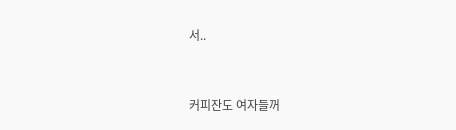서..



커피잔도 여자들꺼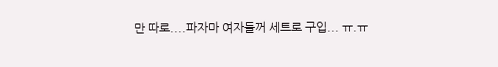만 따로....파자마 여자들꺼 세트로 구입... ㅠ.ㅠ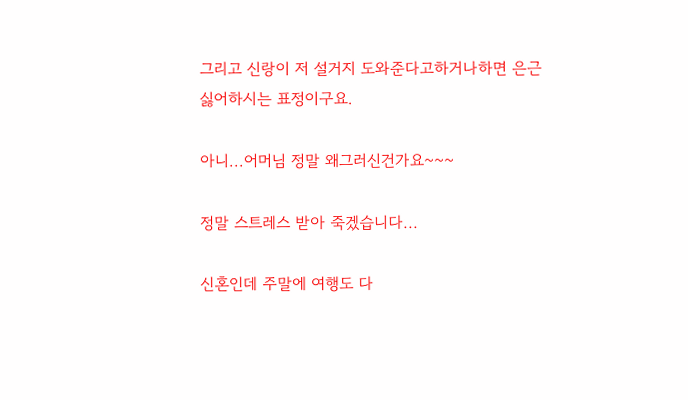그리고 신랑이 저 설거지 도와준다고하거나하면 은근 싫어하시는 표정이구요.

아니...어머님 정말 왜그러신건가요~~~

정말 스트레스 받아 죽겠습니다...

신혼인데 주말에 여행도 다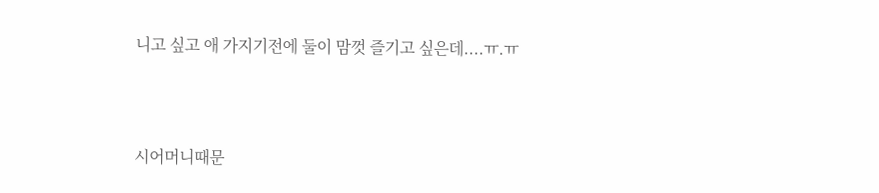니고 싶고 애 가지기전에 둘이 맘껏 즐기고 싶은데....ㅠ.ㅠ



시어머니때문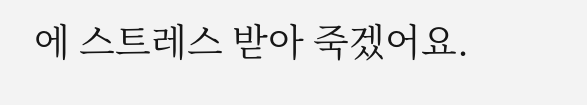에 스트레스 받아 죽겠어요.